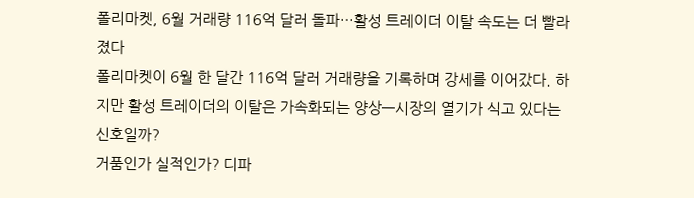폴리마켓, 6월 거래량 116억 달러 돌파…활성 트레이더 이탈 속도는 더 빨라졌다
폴리마켓이 6월 한 달간 116억 달러 거래량을 기록하며 강세를 이어갔다. 하지만 활성 트레이더의 이탈은 가속화되는 양상—시장의 열기가 식고 있다는 신호일까?
거품인가 실적인가? 디파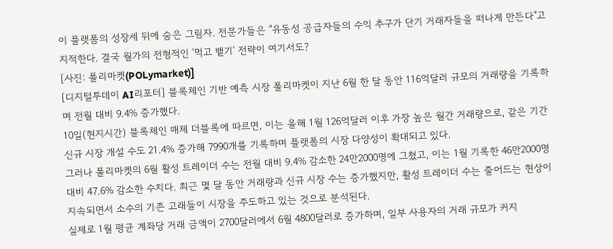이 플랫폼의 성장세 뒤에 숨은 그림자. 전문가들은 "유동성 공급자들의 수익 추구가 단기 거래자들을 떠나게 만든다"고 지적한다. 결국 월가의 전형적인 '먹고 뱉기' 전략이 여기서도?
[사진: 폴리마켓(POLymarket)]
[디지털투데이 AI리포터] 블록체인 기반 예측 시장 폴리마켓이 지난 6월 한 달 동안 116억달러 규모의 거래량을 기록하며 전월 대비 9.4% 증가했다.
10일(현지시간) 블록체인 매체 더블록에 따르면, 이는 올해 1월 126억달러 이후 가장 높은 월간 거래량으로, 같은 기간 신규 시장 개설 수도 21.4% 증가해 7990개를 기록하며 플랫폼의 시장 다양성이 확대되고 있다.
그러나 폴리마켓의 6월 활성 트레이더 수는 전월 대비 9.4% 감소한 24만2000명에 그쳤고, 이는 1월 기록한 46만2000명 대비 47.6% 감소한 수치다. 최근 몇 달 동안 거래량과 신규 시장 수는 증가했지만, 활성 트레이더 수는 줄어드는 현상이 지속되면서 소수의 기존 고래들이 시장을 주도하고 있는 것으로 분석된다.
실제로 1월 평균 계좌당 거래 금액이 2700달러에서 6월 4800달러로 증가하며, 일부 사용자의 거래 규모가 커지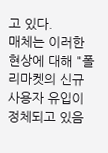고 있다.
매체는 이러한 현상에 대해 "폴리마켓의 신규 사용자 유입이 정체되고 있음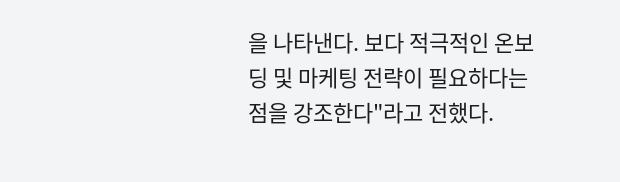을 나타낸다. 보다 적극적인 온보딩 및 마케팅 전략이 필요하다는 점을 강조한다"라고 전했다.